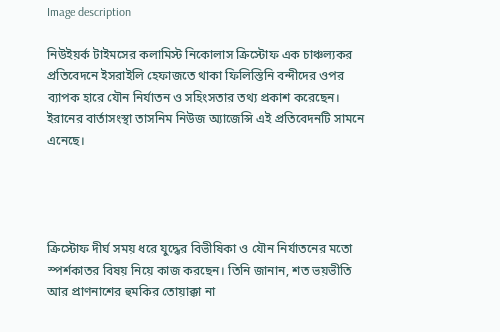Image description

নিউইয়র্ক টাইমসের কলামিস্ট নিকোলাস ক্রিস্টোফ এক চাঞ্চল্যকর প্রতিবেদনে ইসরাইলি হেফাজতে থাকা ফিলিস্তিনি বন্দীদের ওপর ব্যাপক হারে যৌন নির্যাতন ও সহিংসতার তথ্য প্রকাশ করেছেন। ইরানের বার্তাসংস্থা তাসনিম নিউজ অ্যাজেন্সি এই প্রতিবেদনটি সামনে এনেছে।




ক্রিস্টোফ দীর্ঘ সময় ধরে যুদ্ধের বিভীষিকা ও যৌন নির্যাতনের মতো স্পর্শকাতর বিষয় নিয়ে কাজ করছেন। তিনি জানান, শত ভয়ভীতি আর প্রাণনাশের হুমকির তোয়াক্কা না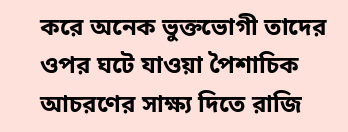করে অনেক ভুক্তভোগী তাদের ওপর ঘটে যাওয়া পৈশাচিক আচরণের সাক্ষ্য দিতে রাজি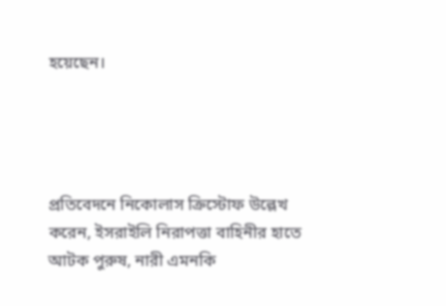হয়েছেন।




প্রতিবেদনে নিকোলাস ক্রিস্টোফ উল্লেখ করেন, ইসরাইলি নিরাপত্তা বাহিনীর হাতে আটক পুরুষ, নারী এমনকি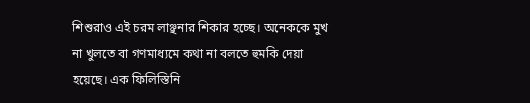শিশুরাও এই চরম লাঞ্ছনার শিকার হচ্ছে। অনেককে মুখ না খুলতে বা গণমাধ্যমে কথা না বলতে হুমকি দেয়া হয়েছে। এক ফিলিস্তিনি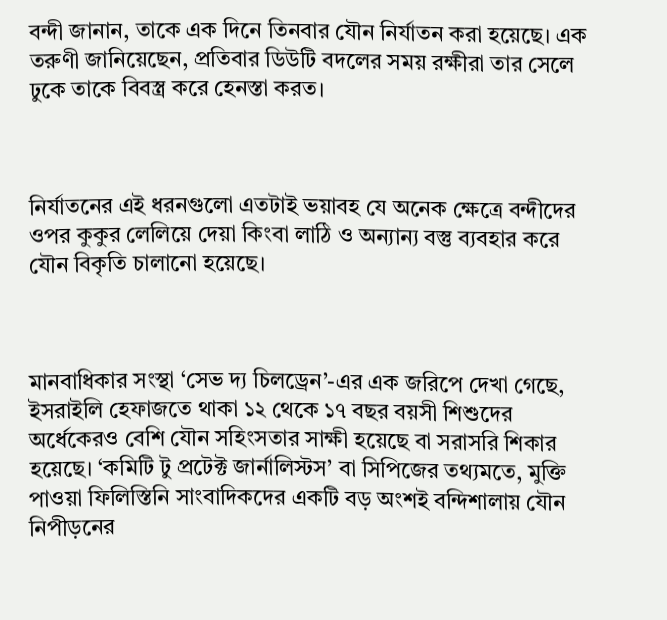বন্দী জানান, তাকে এক দিনে তিনবার যৌন নির্যাতন করা হয়েছে। এক তরুণী জানিয়েছেন, প্রতিবার ডিউটি বদলের সময় রক্ষীরা তার সেলে ঢুকে তাকে বিবস্ত্র করে হেনস্তা করত।



নির্যাতনের এই ধরনগুলো এতটাই ভয়াবহ যে অনেক ক্ষেত্রে বন্দীদের ওপর কুকুর লেলিয়ে দেয়া কিংবা লাঠি ও অন্যান্য বস্তু ব্যবহার করে যৌন বিকৃতি চালানো হয়েছে।



মানবাধিকার সংস্থা ‘সেভ দ্য চিলড্রেন’-এর এক জরিপে দেখা গেছে, ইসরাইলি হেফাজতে থাকা ১২ থেকে ১৭ বছর বয়সী শিশুদের অর্ধেকেরও বেশি যৌন সহিংসতার সাক্ষী হয়েছে বা সরাসরি শিকার হয়েছে। ‘কমিটি টু প্রটেক্ট জার্নালিস্টস’ বা সিপিজের তথ্যমতে, মুক্তি পাওয়া ফিলিস্তিনি সাংবাদিকদের একটি বড় অংশই বন্দিশালায় যৌন নিপীড়নের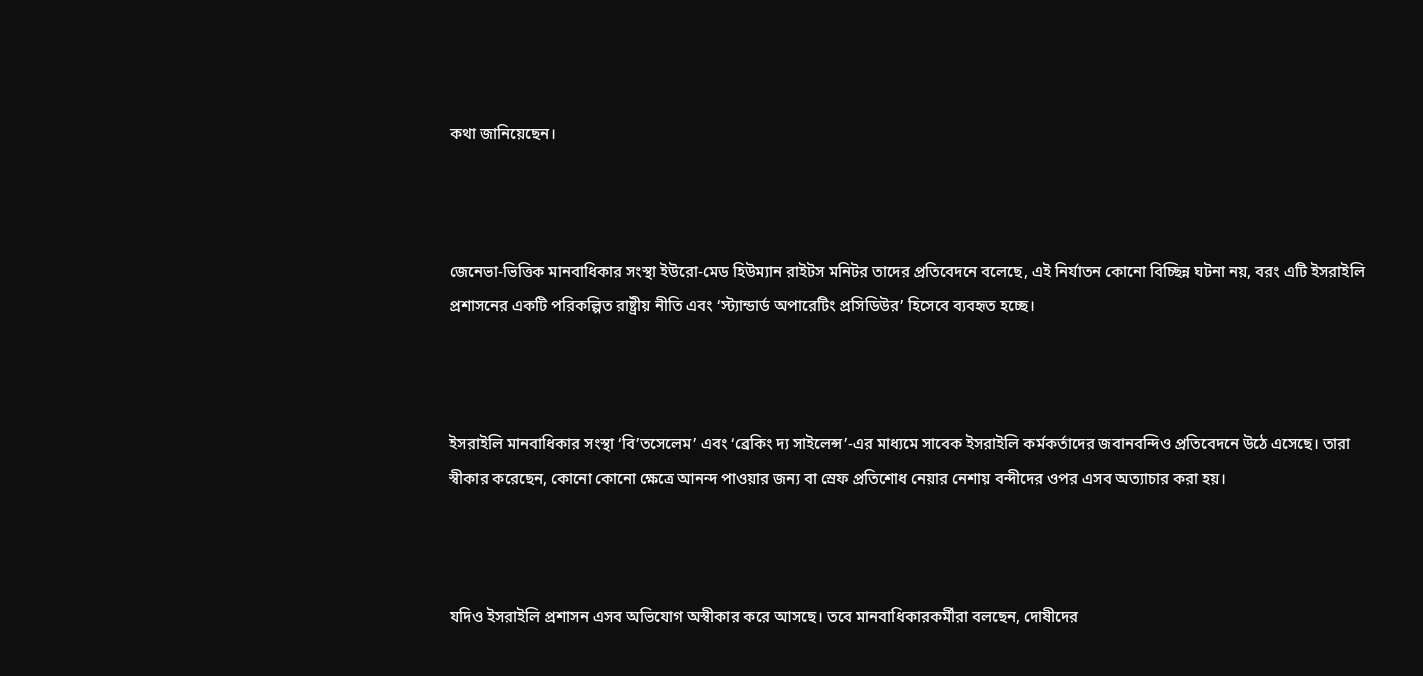কথা জানিয়েছেন।



জেনেভা-ভিত্তিক মানবাধিকার সংস্থা ইউরো-মেড হিউম্যান রাইটস মনিটর তাদের প্রতিবেদনে বলেছে, এই নির্যাতন কোনো বিচ্ছিন্ন ঘটনা নয়, বরং এটি ইসরাইলি প্রশাসনের একটি পরিকল্পিত রাষ্ট্রীয় নীতি এবং ‘স্ট্যান্ডার্ড অপারেটিং প্রসিডিউর’ হিসেবে ব্যবহৃত হচ্ছে।



ইসরাইলি মানবাধিকার সংস্থা ‘বি’তসেলেম’ এবং ‘ব্রেকিং দ্য সাইলেন্স’-এর মাধ্যমে সাবেক ইসরাইলি কর্মকর্তাদের জবানবন্দিও প্রতিবেদনে উঠে এসেছে। তারা স্বীকার করেছেন, কোনো কোনো ক্ষেত্রে আনন্দ পাওয়ার জন্য বা স্রেফ প্রতিশোধ নেয়ার নেশায় বন্দীদের ওপর এসব অত্যাচার করা হয়।



যদিও ইসরাইলি প্রশাসন এসব অভিযোগ অস্বীকার করে আসছে। তবে মানবাধিকারকর্মীরা বলছেন, দোষীদের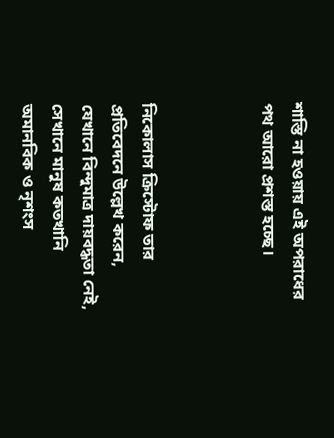শাস্তি না হওয়ায় এই অপরাধের পথ আরো প্রশস্ত হচ্ছে।



নিকোলাস ক্রিস্টোফ তার প্রতিবেদনে উল্লেখ করেন, যেখানে বিন্দুমাত্র দায়বদ্ধতা নেই, সেখানে মানুষ কতখানি অমানবিক ও নৃশংস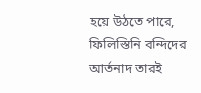হয়ে উঠতে পারে, ফিলিস্তিনি বন্দিদের আর্তনাদ তারই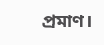প্রমাণ।